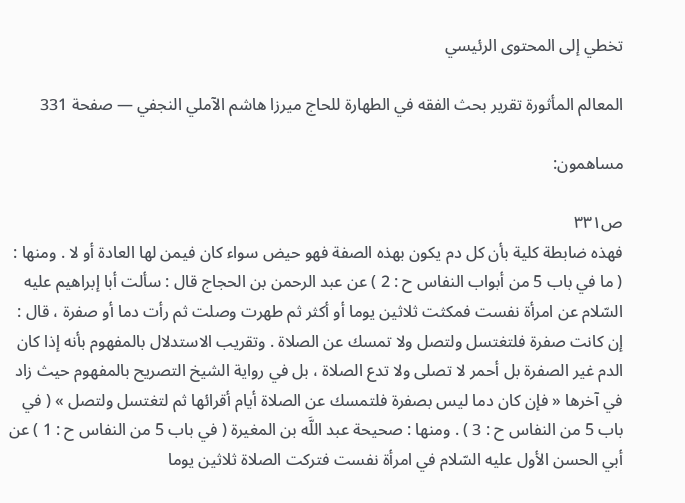تخطي إلى المحتوى الرئيسي

المعالم المأثورة تقرير بحث الفقه في الطهارة للحاج ميرزا هاشم الآملي النجفي — صفحة 331

مساهمون:

ص٣٣١
فهذه ضابطة كلية بأن كل دم يكون بهذه الصفة فهو حيض سواء كان فيمن لها العادة أو لا . ومنها : ( ما في باب 5 من أبواب النفاس ح : 2 ) عن عبد الرحمن بن الحجاج قال : سألت أبا إبراهيم عليه السّلام عن امرأة نفست فمكثت ثلاثين يوما أو أكثر ثم طهرت وصلت ثم رأت دما أو صفرة ، قال : إن كانت صفرة فلتغتسل ولتصل ولا تمسك عن الصلاة . وتقريب الاستدلال بالمفهوم بأنه إذا كان الدم غير الصفرة بل أحمر لا تصلى ولا تدع الصلاة ، بل في رواية الشيخ التصريح بالمفهوم حيث زاد في آخرها « فإن كان دما ليس بصفرة فلتمسك عن الصلاة أيام أقرائها ثم لتغتسل ولتصل » ( في باب 5 من النفاس ح : 3 ) . ومنها : صحيحة عبد اللَّه بن المغيرة ( في باب 5 من النفاس ح : 1 ) عن أبي الحسن الأول عليه السّلام في امرأة نفست فتركت الصلاة ثلاثين يوما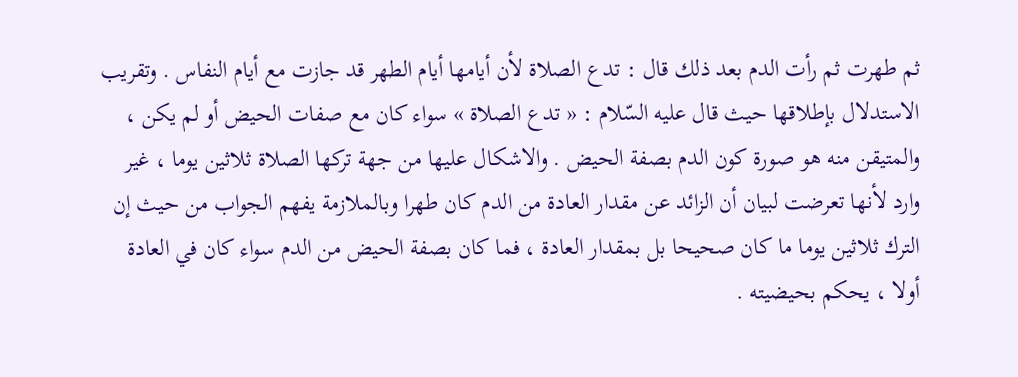ثم طهرت ثم رأت الدم بعد ذلك قال : تدع الصلاة لأن أيامها أيام الطهر قد جازت مع أيام النفاس . وتقريب الاستدلال بإطلاقها حيث قال عليه السّلام : « تدع الصلاة » سواء كان مع صفات الحيض أو لم يكن ، والمتيقن منه هو صورة كون الدم بصفة الحيض . والاشكال عليها من جهة تركها الصلاة ثلاثين يوما ، غير وارد لأنها تعرضت لبيان أن الزائد عن مقدار العادة من الدم كان طهرا وبالملازمة يفهم الجواب من حيث إن الترك ثلاثين يوما ما كان صحيحا بل بمقدار العادة ، فما كان بصفة الحيض من الدم سواء كان في العادة أولا ، يحكم بحيضيته .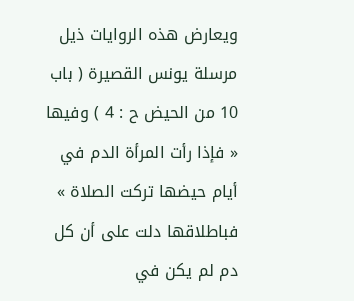ويعارض هذه الروايات ذيل مرسلة يونس القصيرة ( باب 10 من الحيض ح : 4 ) وفيها « فإذا رأت المرأة الدم في أيام حيضها تركت الصلاة » فباطلاقها دلت على أن كل دم لم يكن في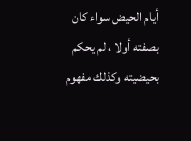أيام الحيض سواء كان بصفته أولا ، لم يحكم بحيضيته وكذلك مفهوم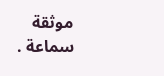موثقة سماعة .